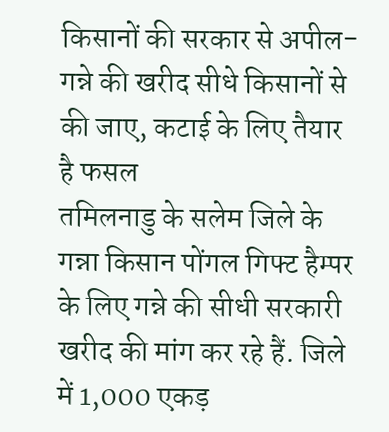किसानों की सरकार से अपील- गन्ने की खरीद सीधे किसानों से की जाए, कटाई के लिए तैयार है फसल
तमिलनाडु के सलेम जिले के गन्ना किसान पोंगल गिफ्ट हैम्पर के लिए गन्ने की सीधी सरकारी खरीद की मांग कर रहे हैं. जिले में 1,000 एकड़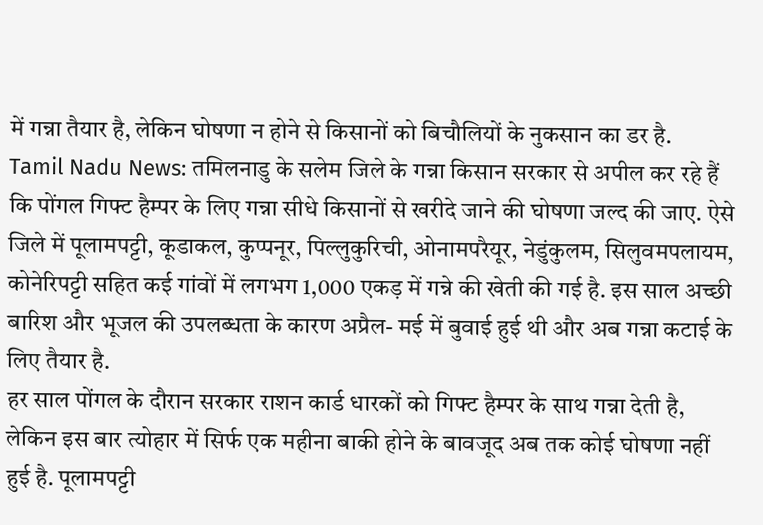में गन्ना तैयार है, लेकिन घोषणा न होने से किसानों को बिचौलियों के नुकसान का डर है.
Tamil Nadu News: तमिलनाडु के सलेम जिले के गन्ना किसान सरकार से अपील कर रहे हैं कि पोंगल गिफ्ट हैम्पर के लिए गन्ना सीधे किसानों से खरीदे जाने की घोषणा जल्द की जाए. ऐसे जिले में पूलामपट्टी, कूडाकल, कुप्पनूर, पिल्लुकुरिची, ओनामपरैयूर, नेडुंकुलम, सिलुवमपलायम, कोनेरिपट्टी सहित कई गांवों में लगभग 1,000 एकड़ में गन्ने की खेती की गई है. इस साल अच्छी बारिश और भूजल की उपलब्धता के कारण अप्रैल- मई में बुवाई हुई थी और अब गन्ना कटाई के लिए तैयार है.
हर साल पोंगल के दौरान सरकार राशन कार्ड धारकों को गिफ्ट हैम्पर के साथ गन्ना देती है, लेकिन इस बार त्योहार में सिर्फ एक महीना बाकी होने के बावजूद अब तक कोई घोषणा नहीं हुई है. पूलामपट्टी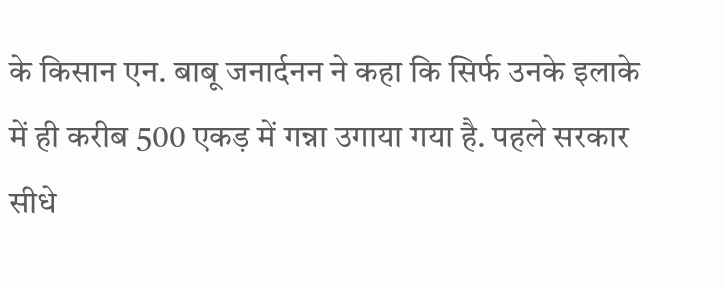के किसान एन. बाबू जनार्दनन ने कहा कि सिर्फ उनके इलाके में ही करीब 500 एकड़ में गन्ना उगाया गया है. पहले सरकार सीधे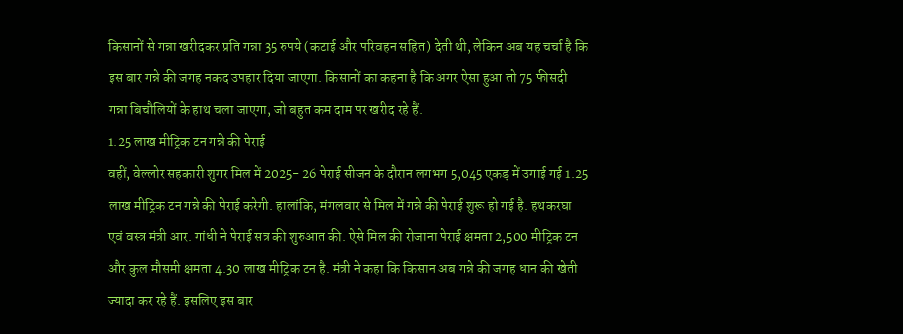किसानों से गन्ना खरीदकर प्रति गन्ना 35 रुपये (कटाई और परिवहन सहित) देती थी, लेकिन अब यह चर्चा है कि इस बार गन्ने की जगह नकद उपहार दिया जाएगा. किसानों का कहना है कि अगर ऐसा हुआ तो 75 फीसदी गन्ना बिचौलियों के हाथ चला जाएगा, जो बहुत कम दाम पर खरीद रहे हैं.
1.25 लाख मीट्रिक टन गन्ने की पेराई
वहीं, वेल्लोर सहकारी शुगर मिल में 2025- 26 पेराई सीजन के दौरान लगभग 5,045 एकड़ में उगाई गई 1.25 लाख मीट्रिक टन गन्ने की पेराई करेगी. हालांकि, मंगलवार से मिल में गन्ने की पेराई शुरू हो गई है. हथकरघा एवं वस्त्र मंत्री आर. गांधी ने पेराई सत्र की शुरुआत की. ऐसे मिल की रोजाना पेराई क्षमता 2,500 मीट्रिक टन और कुल मौसमी क्षमता 4.30 लाख मीट्रिक टन है. मंत्री ने कहा कि किसान अब गन्ने की जगह धान की खेती ज्यादा कर रहे हैं. इसलिए इस बार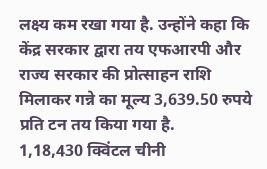लक्ष्य कम रखा गया है. उन्होंने कहा कि केंद्र सरकार द्वारा तय एफआरपी और राज्य सरकार की प्रोत्साहन राशि मिलाकर गन्ने का मूल्य 3,639.50 रुपये प्रति टन तय किया गया है.
1,18,430 क्विंटल चीनी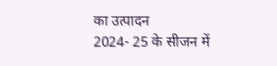का उत्पादन
2024- 25 के सीजन में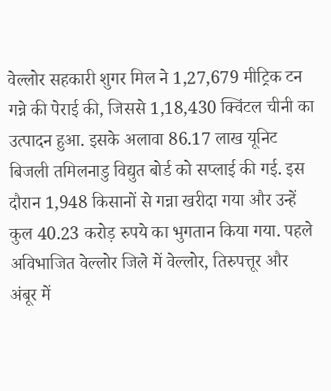वेल्लोर सहकारी शुगर मिल ने 1,27,679 मीट्रिक टन गन्ने की पेराई की, जिससे 1,18,430 क्विंटल चीनी का उत्पादन हुआ. इसके अलावा 86.17 लाख यूनिट बिजली तमिलनाडु विद्युत बोर्ड को सप्लाई की गई. इस दौरान 1,948 किसानों से गन्ना खरीदा गया और उन्हें कुल 40.23 करोड़ रुपये का भुगतान किया गया. पहले अविभाजित वेल्लोर जिले में वेल्लोर, तिरुपत्तूर और अंबूर में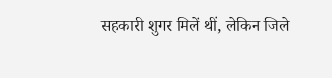सहकारी शुगर मिलें थीं, लेकिन जिले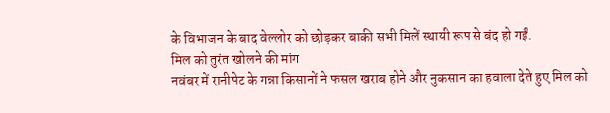के विभाजन के बाद वेल्लोर को छोड़कर बाकी सभी मिलें स्थायी रूप से बंद हो गईं.
मिल को तुरंत खोलने की मांग
नवंबर में रानीपेट के गन्ना किसानों ने फसल खराब होने और नुकसान का हवाला देते हुए मिल को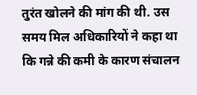तुरंत खोलने की मांग की थी. उस समय मिल अधिकारियों ने कहा था कि गन्ने की कमी के कारण संचालन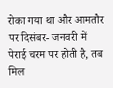रोका गया था और आमतौर पर दिसंबर- जनवरी में पेराई चरम पर होती है, तब मिल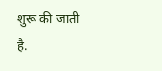शुरू की जाती है.